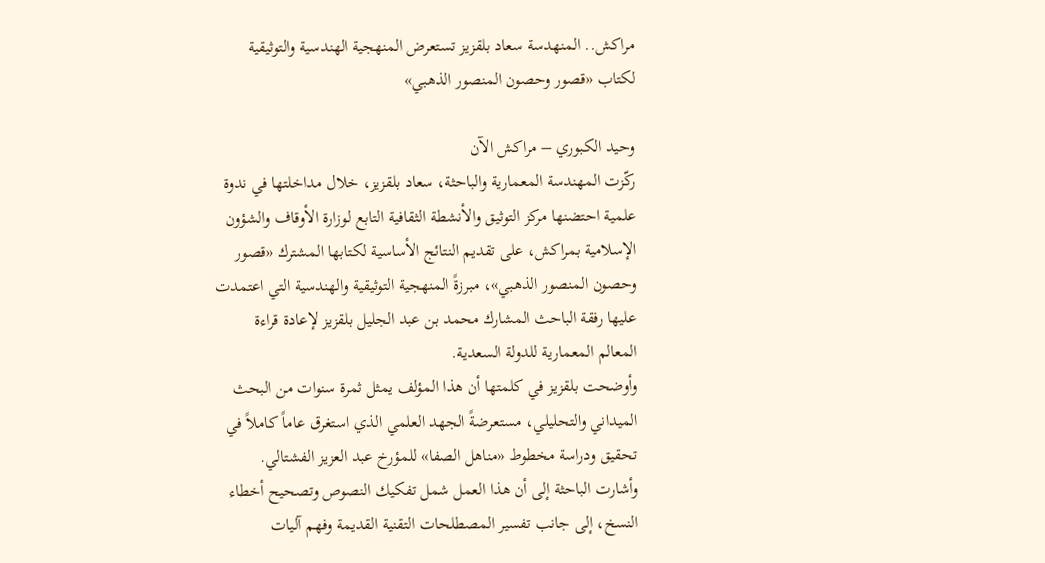مراكش.. المنهدسة سعاد بلقزيز تستعرض المنهجية الهندسية والتوثيقية لكتاب «قصور وحصون المنصور الذهبي»

وحيد الكبوري – مراكش الآن
ركّزت المهندسة المعمارية والباحثة، سعاد بلقزيز، خلال مداخلتها في ندوة علمية احتضنها مركز التوثيق والأنشطة الثقافية التابع لوزارة الأوقاف والشؤون الإسلامية بمراكش، على تقديم النتائج الأساسية لكتابها المشترك «قصور وحصون المنصور الذهبي»، مبرزةً المنهجية التوثيقية والهندسية التي اعتمدت عليها رفقة الباحث المشارك محمد بن عبد الجليل بلقزيز لإعادة قراءة المعالم المعمارية للدولة السعدية.
وأوضحت بلقزيز في كلمتها أن هذا المؤلف يمثل ثمرة سنوات من البحث الميداني والتحليلي، مستعرضةً الجهد العلمي الذي استغرق عاماً كاملاً في تحقيق ودراسة مخطوط «مناهل الصفا» للمؤرخ عبد العزيز الفشتالي.
وأشارت الباحثة إلى أن هذا العمل شمل تفكيك النصوص وتصحيح أخطاء النسخ، إلى جانب تفسير المصطلحات التقنية القديمة وفهم آليات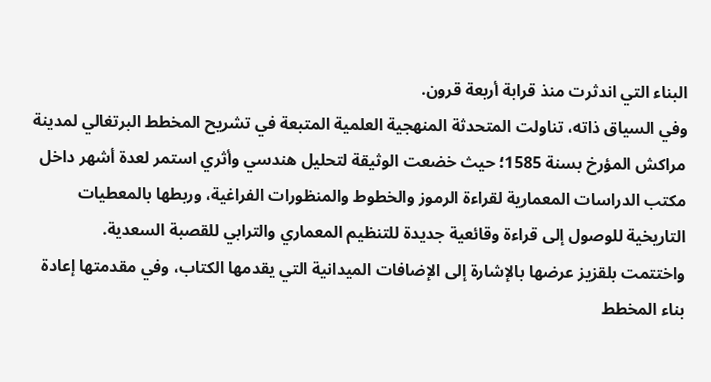البناء التي اندثرت منذ قرابة أربعة قرون.
وفي السياق ذاته، تناولت المتحدثة المنهجية العلمية المتبعة في تشريح المخطط البرتغالي لمدينة مراكش المؤرخ بسنة 1585؛ حيث خضعت الوثيقة لتحليل هندسي وأثري استمر لعدة أشهر داخل مكتب الدراسات المعمارية لقراءة الرموز والخطوط والمنظورات الفراغية، وربطها بالمعطيات التاريخية للوصول إلى قراءة وقائعية جديدة للتنظيم المعماري والترابي للقصبة السعدية.
واختتمت بلقزيز عرضها بالإشارة إلى الإضافات الميدانية التي يقدمها الكتاب، وفي مقدمتها إعادة بناء المخطط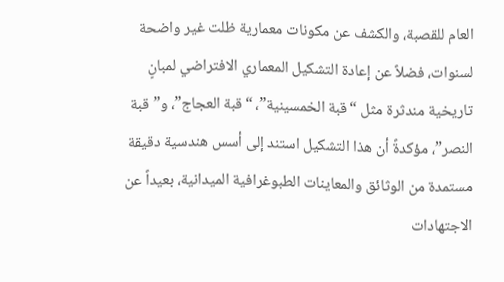العام للقصبة، والكشف عن مكونات معمارية ظلت غير واضحة لسنوات، فضلاً عن إعادة التشكيل المعماري الافتراضي لمبانٍ تاريخية مندثرة مثل “قبة الخمسينية”، “قبة العجاج”، و”قبة النصر”، مؤكدةً أن هذا التشكيل استند إلى أسس هندسية دقيقة مستمدة من الوثائق والمعاينات الطبوغرافية الميدانية، بعيداً عن الاجتهادات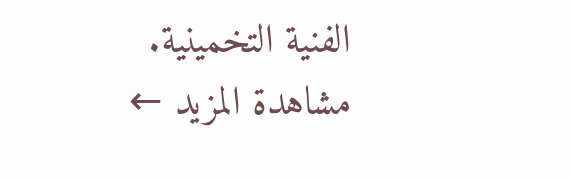الفنية التخمينية.
مشاهدة المزيد ←